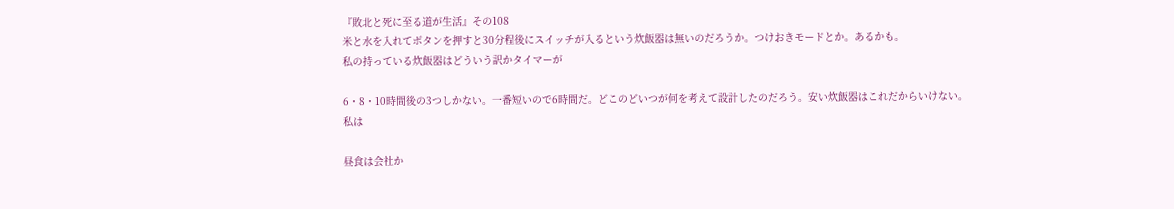『敗北と死に至る道が生活』その108
米と水を入れてボタンを押すと30分程後にスイッチが入るという炊飯器は無いのだろうか。つけおきモードとか。あるかも。
私の持っている炊飯器はどういう訳かタイマーが

6・8・10時間後の3つしかない。一番短いので6時間だ。どこのどいつが何を考えて設計したのだろう。安い炊飯器はこれだからいけない。
私は

昼食は会社か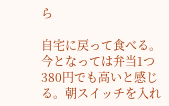ら

自宅に戻って食べる。今となっては弁当1つ380円でも高いと感じる。朝スイッチを入れ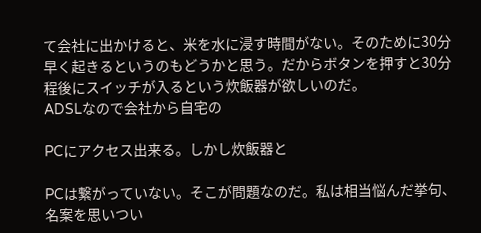て会社に出かけると、米を水に浸す時間がない。そのために30分早く起きるというのもどうかと思う。だからボタンを押すと30分程後にスイッチが入るという炊飯器が欲しいのだ。
ADSLなので会社から自宅の

PCにアクセス出来る。しかし炊飯器と

PCは繋がっていない。そこが問題なのだ。私は相当悩んだ挙句、名案を思いつい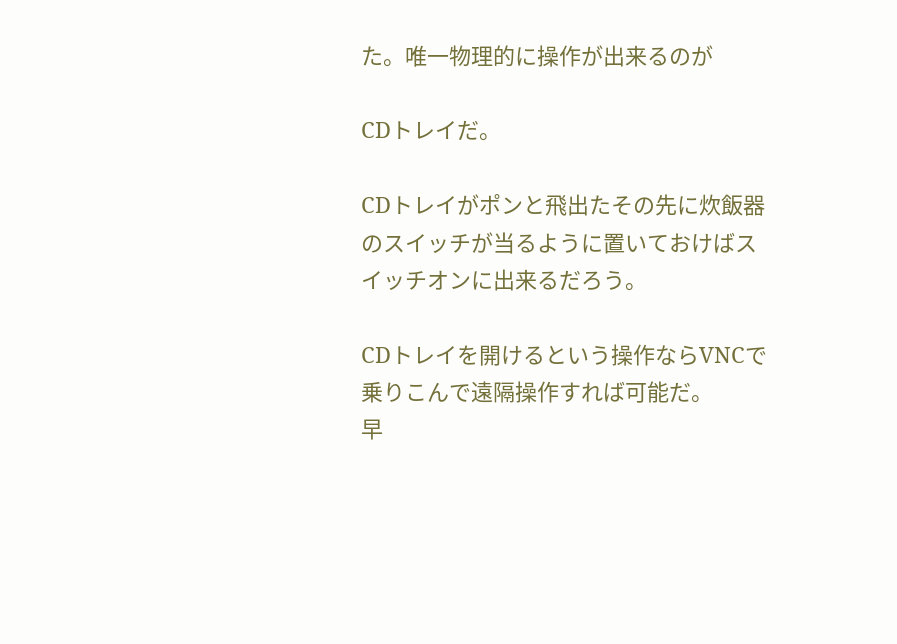た。唯一物理的に操作が出来るのが

CDトレイだ。

CDトレイがポンと飛出たその先に炊飯器のスイッチが当るように置いておけばスイッチオンに出来るだろう。

CDトレイを開けるという操作ならVNCで乗りこんで遠隔操作すれば可能だ。
早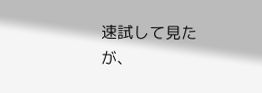速試して見たが、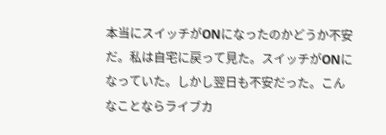本当にスイッチがONになったのかどうか不安だ。私は自宅に戻って見た。スイッチがONになっていた。しかし翌日も不安だった。こんなことならライブカ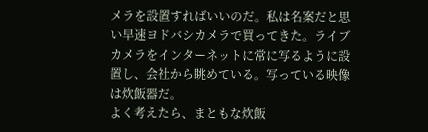メラを設置すればいいのだ。私は名案だと思い早速ヨドバシカメラで買ってきた。ライブカメラをインターネットに常に写るように設置し、会社から眺めている。写っている映像は炊飯器だ。
よく考えたら、まともな炊飯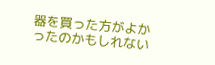器を買った方がよかったのかもしれない